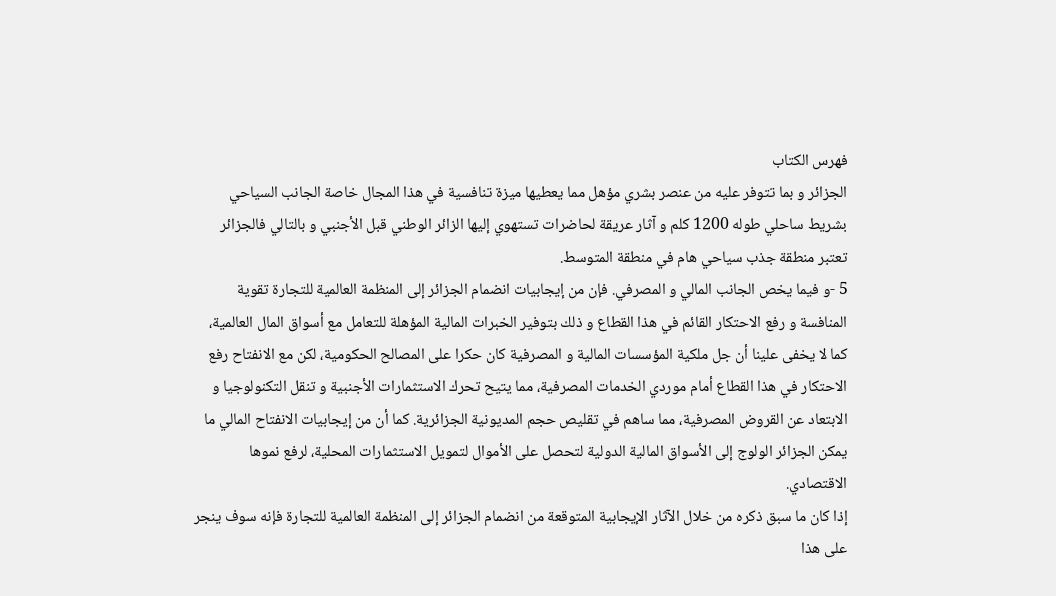فهرس الكتاب
الجزائر و بما تتوفر عليه من عنصر بشري مؤهل مما يعطيها ميزة تنافسية في هذا المجال خاصة الجانب السياحي بشريط ساحلي طوله 1200 كلم و آثار عريقة لحاضرات تستهوي إليها الزائر الوطني قبل الأجنبي و بالتالي فالجزائر تعتبر منطقة جذب سياحي هام في منطقة المتوسط.
5 -و فيما يخص الجانب المالي و المصرفي. فإن من إيجابيات انضمام الجزائر إلى المنظمة العالمية للتجارة تقوية المنافسة و رفع الاحتكار القائم في هذا القطاع و ذلك بتوفير الخبرات المالية المؤهلة للتعامل مع أسواق المال العالمية، كما لا يخفى علينا أن جل ملكية المؤسسات المالية و المصرفية كان حكرا على المصالح الحكومية، لكن مع الانفتاح رفع الاحتكار في هذا القطاع أمام موردي الخدمات المصرفية، مما يتيح تحرك الاستثمارات الأجنبية و تنقل التكنولوجيا و الابتعاد عن القروض المصرفية، مما ساهم في تقليص حجم المديونية الجزائرية. كما أن من إيجابيات الانفتاح المالي ما يمكن الجزائر الولوج إلى الأسواق المالية الدولية لتحصل على الأموال لتمويل الاستثمارات المحلية، لرفع نموها الاقتصادي.
إذا كان ما سبق ذكره من خلال الآثار الإيجابية المتوقعة من انضمام الجزائر إلى المنظمة العالمية للتجارة فإنه سوف ينجر على هذا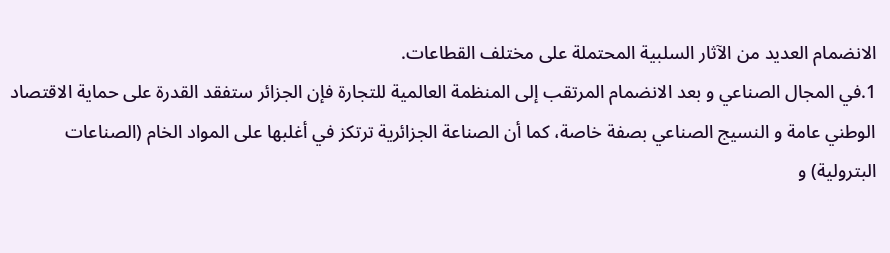الانضمام العديد من الآثار السلبية المحتملة على مختلف القطاعات.
1.في المجال الصناعي و بعد الانضمام المرتقب إلى المنظمة العالمية للتجارة فإن الجزائر ستفقد القدرة على حماية الاقتصاد الوطني عامة و النسيج الصناعي بصفة خاصة، كما أن الصناعة الجزائرية ترتكز في أغلبها على المواد الخام (الصناعات البترولية) و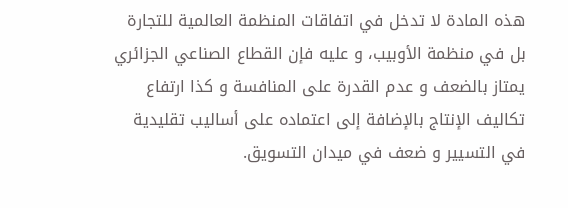هذه المادة لا تدخل في اتفاقات المنظمة العالمية للتجارة بل في منظمة الأوبيب، و عليه فإن القطاع الصناعي الجزائري يمتاز بالضعف و عدم القدرة على المنافسة و كذا ارتفاع تكاليف الإنتاج بالإضافة إلى اعتماده على أساليب تقليدية في التسيير و ضعف في ميدان التسويق.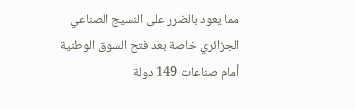مما يعود بالضرر على النسيج الصناعي الجزائري خاصة بعد فتح السوق الوطنية أمام صناعات 149 دولة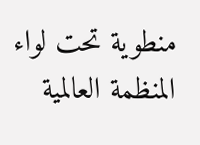منطوية تحت لواء المنظمة العالمية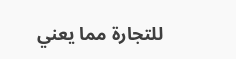للتجارة مما يعني